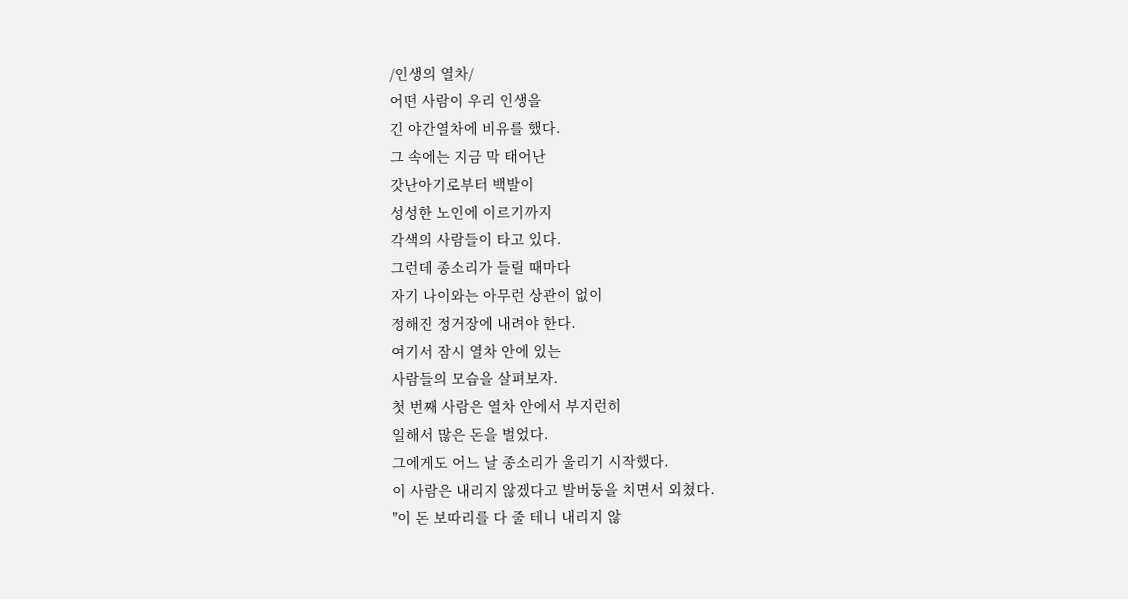/인생의 열차/
어떤 사람이 우리 인생을
긴 야간열차에 비유를 했다.
그 속에는 지금 막 태어난
갓난아기로부터 백발이
성성한 노인에 이르기까지
각색의 사람들이 타고 있다.
그런데 종소리가 들릴 때마다
자기 나이와는 아무런 상관이 없이
정해진 정거장에 내려야 한다.
여기서 잠시 열차 안에 있는
사람들의 모습을 살펴보자.
첫 번째 사람은 열차 안에서 부지런히
일해서 많은 돈을 벌었다.
그에게도 어느 날 종소리가 울리기 시작했다.
이 사람은 내리지 않겠다고 발버둥을 치면서 외쳤다.
"이 돈 보따리를 다 줄 테니 내리지 않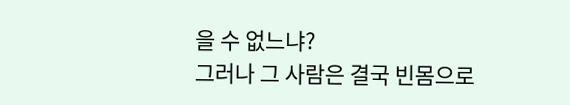을 수 없느냐?
그러나 그 사람은 결국 빈몸으로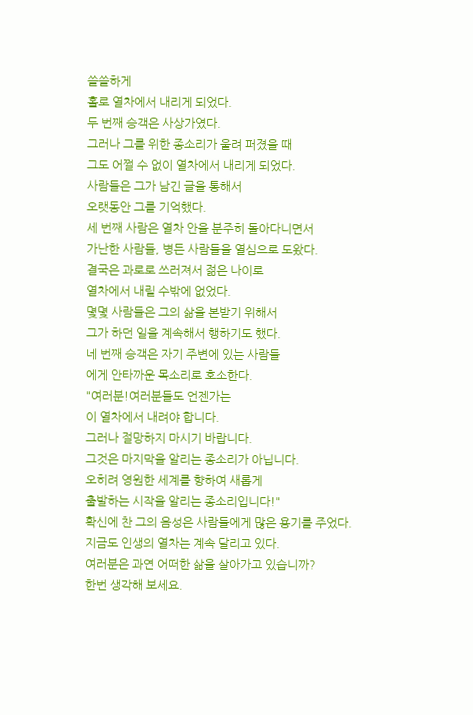쓸쓸하게
홀로 열차에서 내리게 되었다.
두 번째 승객은 사상가였다.
그러나 그를 위한 종소리가 울려 퍼졌을 때
그도 어쩔 수 없이 열차에서 내리게 되었다.
사람들은 그가 남긴 글을 통해서
오랫동안 그를 기억했다.
세 번째 사람은 열차 안을 분주히 돌아다니면서
가난한 사람들, 병든 사람들을 열심으로 도왔다.
결국은 과로로 쓰러져서 젊은 나이로
열차에서 내릴 수밖에 없었다.
몇몇 사람들은 그의 삶을 본받기 위해서
그가 하던 일을 계속해서 행하기도 했다.
네 번째 승객은 자기 주변에 있는 사람들
에게 안타까운 목소리로 호소한다.
"여러분!여러분들도 언젠가는
이 열차에서 내려야 합니다.
그러나 절망하지 마시기 바랍니다.
그것은 마지막을 알리는 종소리가 아닙니다.
오히려 영원한 세계를 향하여 새롭게
출발하는 시작을 알리는 종소리입니다!"
확신에 찬 그의 음성은 사람들에게 많은 용기를 주었다.
지금도 인생의 열차는 계속 달리고 있다.
여러분은 과연 어떠한 삶을 살아가고 있습니까?
한번 생각해 보세요.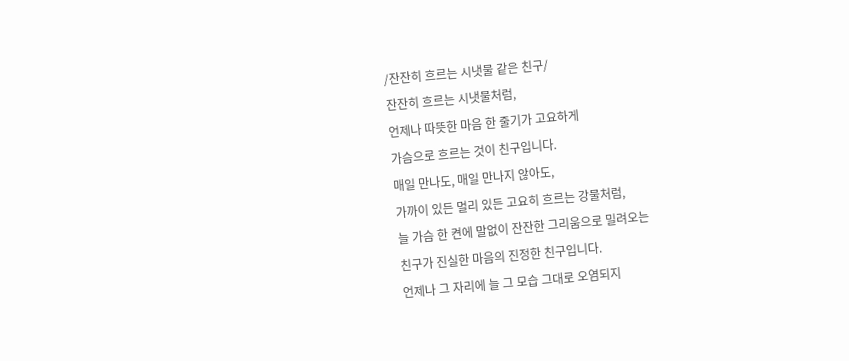/잔잔히 흐르는 시냇물 같은 친구/
잔잔히 흐르는 시냇물처럼,
언제나 따뜻한 마음 한 줄기가 고요하게
가슴으로 흐르는 것이 친구입니다.
매일 만나도, 매일 만나지 않아도,
가까이 있든 멀리 있든 고요히 흐르는 강물처럼,
늘 가슴 한 켠에 말없이 잔잔한 그리움으로 밀려오는
친구가 진실한 마음의 진정한 친구입니다.
언제나 그 자리에 늘 그 모습 그대로 오염되지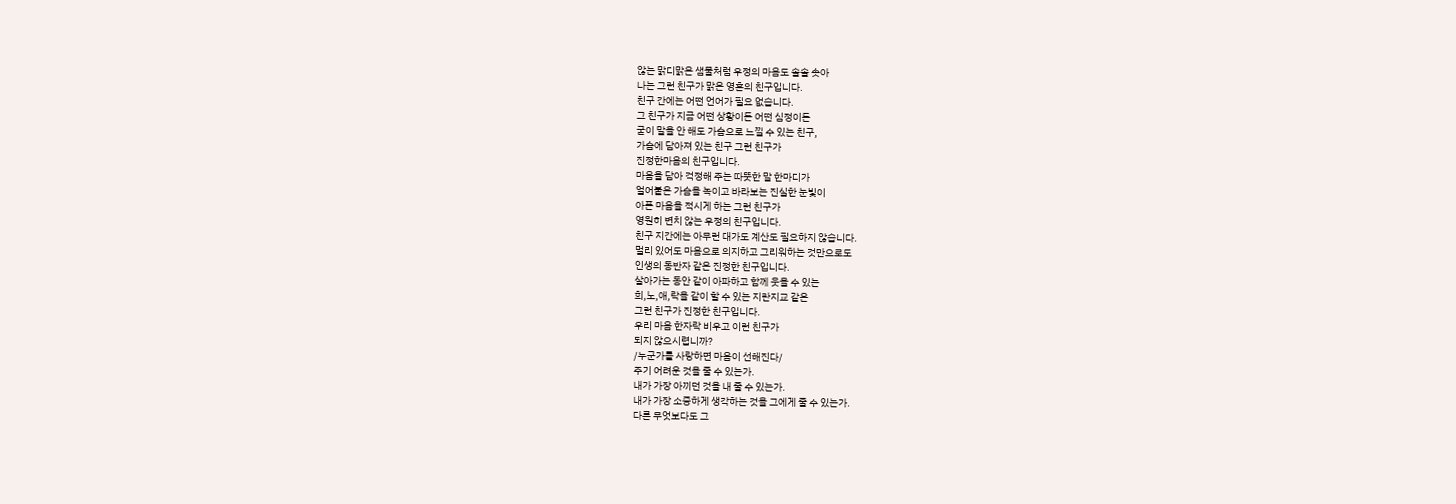않는 맑디맑은 샘물처럼 우정의 마음도 솔솔 솟아
나는 그런 친구가 맑은 영혼의 친구입니다.
친구 간에는 어떤 언어가 필요 없습니다.
그 친구가 지금 어떤 상황이든 어떤 심정이든
굳이 말을 안 해도 가슴으로 느낄 수 있는 친구,
가슴에 담아져 있는 친구 그런 친구가
진정한마음의 친구입니다.
마음을 담아 걱정해 주는 따뜻한 말 한마디가
얼어붙은 가슴을 녹이고 바라보는 진실한 눈빛이
아픈 마음을 적시게 하는 그런 친구가
영원히 변치 않는 우정의 친구입니다.
친구 지간에는 아무런 대가도 계산도 필요하지 않습니다.
멀리 있어도 마음으로 의지하고 그리워하는 것만으로도
인생의 동반자 같은 진정한 친구입니다.
살아가는 동안 같이 아파하고 함께 웃을 수 있는
희,노,애,락을 같이 할 수 있는 지란지교 같은
그런 친구가 진정한 친구입니다.
우리 마음 한자락 비우고 이런 친구가
되지 않으시렵니까?
/누군가를 사랑하면 마음이 선해진다/
주기 어려운 것을 줄 수 있는가.
내가 가장 아끼던 것을 내 줄 수 있는가.
내가 가장 소중하게 생각하는 것을 그에게 줄 수 있는가.
다른 무엇보다도 그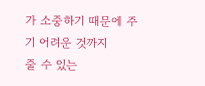가 소중하기 때문에 주기 어려운 것까지
줄 수 있는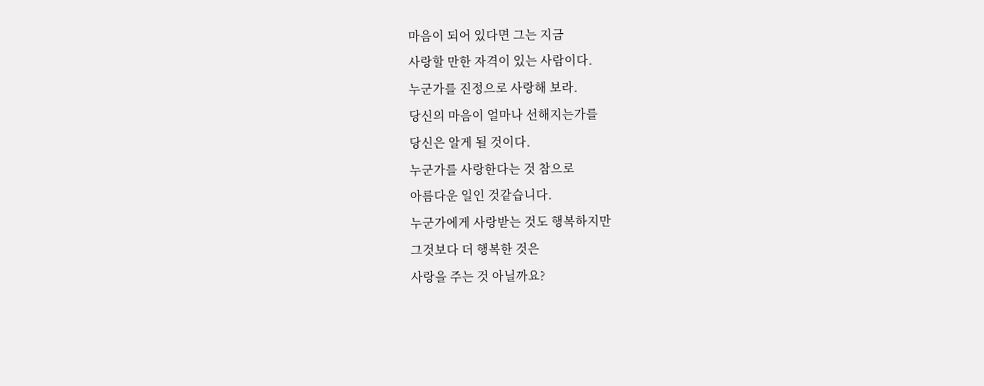마음이 되어 있다면 그는 지금
사랑할 만한 자격이 있는 사람이다.
누군가를 진정으로 사랑해 보라.
당신의 마음이 얼마나 선해지는가를
당신은 알게 될 것이다.
누군가를 사랑한다는 것 참으로
아름다운 일인 것같습니다.
누군가에게 사랑받는 것도 행복하지만
그것보다 더 행복한 것은
사랑을 주는 것 아닐까요?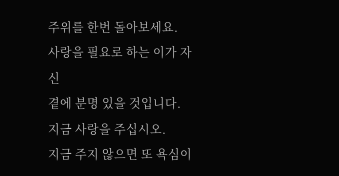주위를 한번 돌아보세요.
사랑을 필요로 하는 이가 자신
곁에 분명 있을 것입니다.
지금 사랑을 주십시오.
지금 주지 않으면 또 욕심이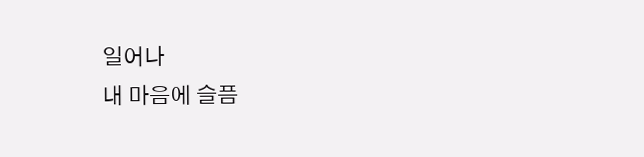일어나
내 마음에 슬픔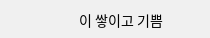이 쌓이고 기쁨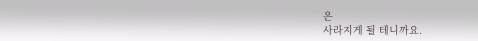은
사라지게 될 테니까요.